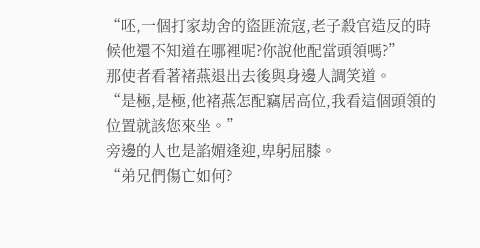“呸,一個打家劫舍的盜匪流寇,老子殺官造反的時候他還不知道在哪裡呢?你說他配當頭領嗎?”
那使者看著褚燕退出去後與身邊人調笑道。
“是極,是極,他褚燕怎配竊居高位,我看這個頭領的位置就該您來坐。”
旁邊的人也是諂媚逢迎,卑躬屈膝。
“弟兄們傷亡如何?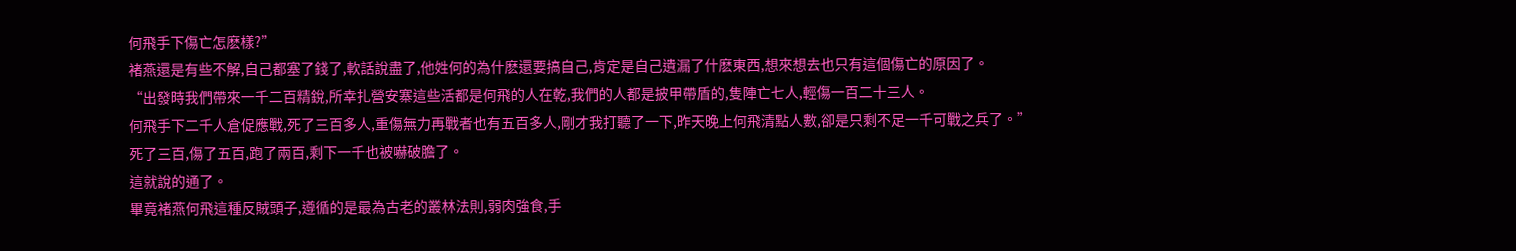何飛手下傷亡怎麽樣?”
褚燕還是有些不解,自己都塞了錢了,軟話說盡了,他姓何的為什麽還要搞自己,肯定是自己遺漏了什麽東西,想來想去也只有這個傷亡的原因了。
“出發時我們帶來一千二百精銳,所幸扎營安寨這些活都是何飛的人在乾,我們的人都是披甲帶盾的,隻陣亡七人,輕傷一百二十三人。
何飛手下二千人倉促應戰,死了三百多人,重傷無力再戰者也有五百多人,剛才我打聽了一下,昨天晚上何飛清點人數,卻是只剩不足一千可戰之兵了。”
死了三百,傷了五百,跑了兩百,剩下一千也被嚇破膽了。
這就說的通了。
畢竟褚燕何飛這種反賊頭子,遵循的是最為古老的叢林法則,弱肉強食,手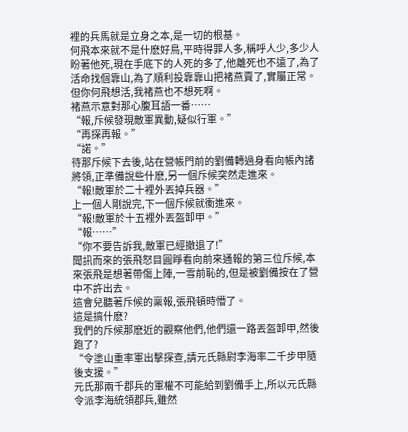裡的兵馬就是立身之本,是一切的根基。
何飛本來就不是什麽好鳥,平時得罪人多,稱呼人少,多少人盼著他死,現在手底下的人死的多了,他離死也不遠了,為了活命找個靠山,為了順利投靠靠山把褚燕賣了,實屬正常。
但你何飛想活,我褚燕也不想死啊。
褚燕示意對那心腹耳語一番……
“報,斥候發現敵軍異動,疑似行軍。”
“再探再報。”
“諾。”
待那斥候下去後,站在營帳門前的劉備轉過身看向帳內諸將領,正準備說些什麽,另一個斥候突然走進來。
“報!敵軍於二十裡外丟掉兵器。”
上一個人剛說完,下一個斥候就衝進來。
“報!敵軍於十五裡外丟盔卸甲。”
“報……”
“你不要告訴我,敵軍已經撤退了!”
聞訊而來的張飛怒目圓睜看向前來通報的第三位斥候,本來張飛是想著帶傷上陣,一雪前恥的,但是被劉備按在了營中不許出去。
這會兒聽著斥候的稟報,張飛頓時懵了。
這是搞什麽?
我們的斥候那麽近的觀察他們,他們還一路丟盔卸甲,然後跑了?
“令塗山重率軍出擊探查,請元氏縣尉李海率二千步甲隨後支援。”
元氏那兩千郡兵的軍權不可能給到劉備手上,所以元氏縣令派李海統領郡兵,雖然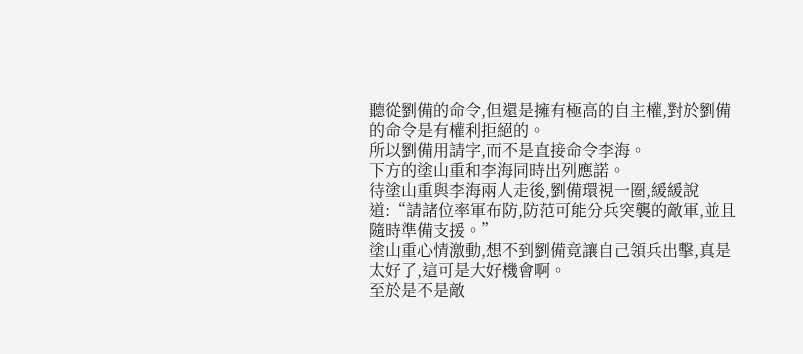聽從劉備的命令,但還是擁有極高的自主權,對於劉備的命令是有權利拒絕的。
所以劉備用請字,而不是直接命令李海。
下方的塗山重和李海同時出列應諾。
待塗山重與李海兩人走後,劉備環視一圈,緩緩說道:“請諸位率軍布防,防范可能分兵突襲的敵軍,並且隨時準備支援。”
塗山重心情激動,想不到劉備竟讓自己領兵出擊,真是太好了,這可是大好機會啊。
至於是不是敵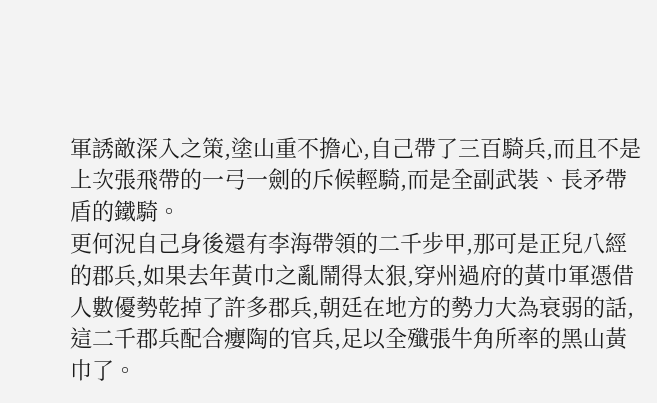軍誘敵深入之策,塗山重不擔心,自己帶了三百騎兵,而且不是上次張飛帶的一弓一劍的斥候輕騎,而是全副武裝、長矛帶盾的鐵騎。
更何況自己身後還有李海帶領的二千步甲,那可是正兒八經的郡兵,如果去年黃巾之亂鬧得太狠,穿州過府的黃巾軍憑借人數優勢乾掉了許多郡兵,朝廷在地方的勢力大為衰弱的話,這二千郡兵配合癭陶的官兵,足以全殲張牛角所率的黑山黃巾了。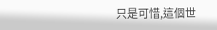只是可惜,這個世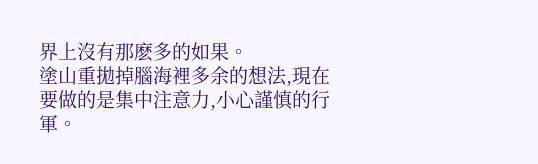界上沒有那麽多的如果。
塗山重拋掉腦海裡多余的想法,現在要做的是集中注意力,小心謹慎的行軍。